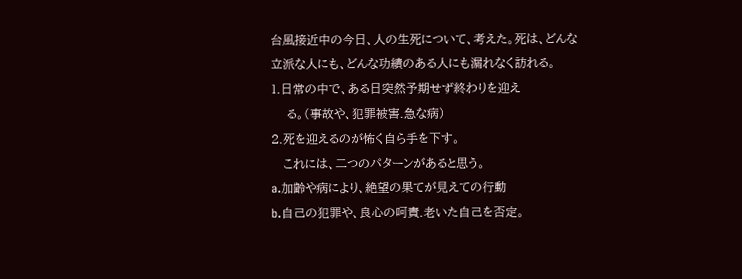台風接近中の今日、人の生死について、考えた。死は、どんな立派な人にも、どんな功績のある人にも漏れなく訪れる。
1.日常の中で、ある日突然予期せず終わりを迎え
    る。(事故や、犯罪被害.急な病)
2.死を迎えるのが怖く自ら手を下す。
   これには、二つのパターンがあると思う。
a.加齢や病により、絶望の果てが見えての行動
b.自己の犯罪や、良心の呵責.老いた自己を否定。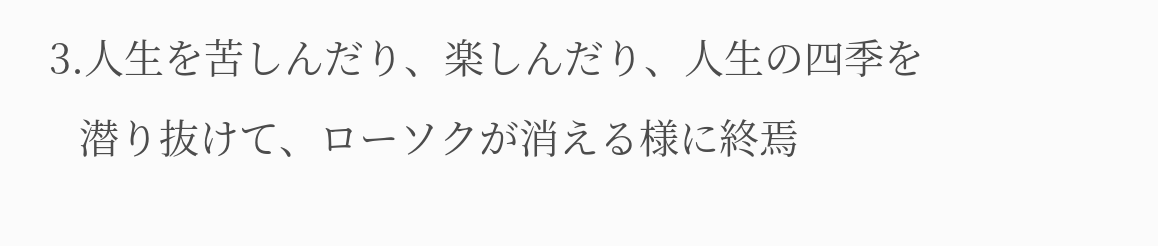3.人生を苦しんだり、楽しんだり、人生の四季を
   潜り抜けて、ローソクが消える様に終焉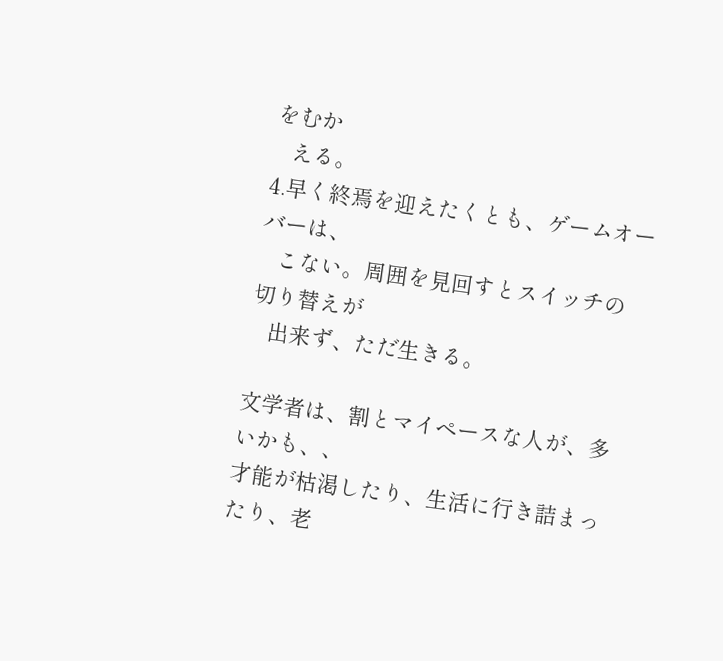をむか
   える。
4.早く終焉を迎えたくとも、ゲームオーバーは、
   こない。周囲を見回すとスイッチの切り替えが
   出来ず、ただ生きる。

文学者は、割とマイペースな人が、多いかも、、
才能が枯渇したり、生活に行き詰まったり、老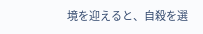境を迎えると、自殺を選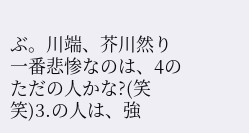ぶ。川端、芥川然り
一番悲惨なのは、4のただの人かな?(笑笑)3.の人は、強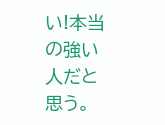い!本当の強い人だと思う。